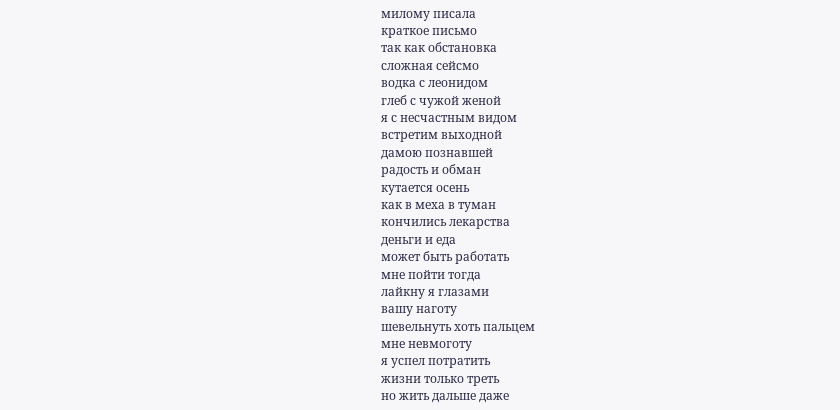милому писала
краткое письмо
так как обстановка
сложная сейсмо
водка с леонидом
глеб с чужой женой
я с несчастным видом
встретим выходной
дамою познавшей
радость и обман
кутается осень
как в меха в туман
кончились лекарства
деньги и еда
может быть работать
мне пойти тогда
лайкну я глазами
вашу наготу
шевельнуть хоть пальцем
мне невмоготу
я успел потратить
жизни только треть
но жить дальше даже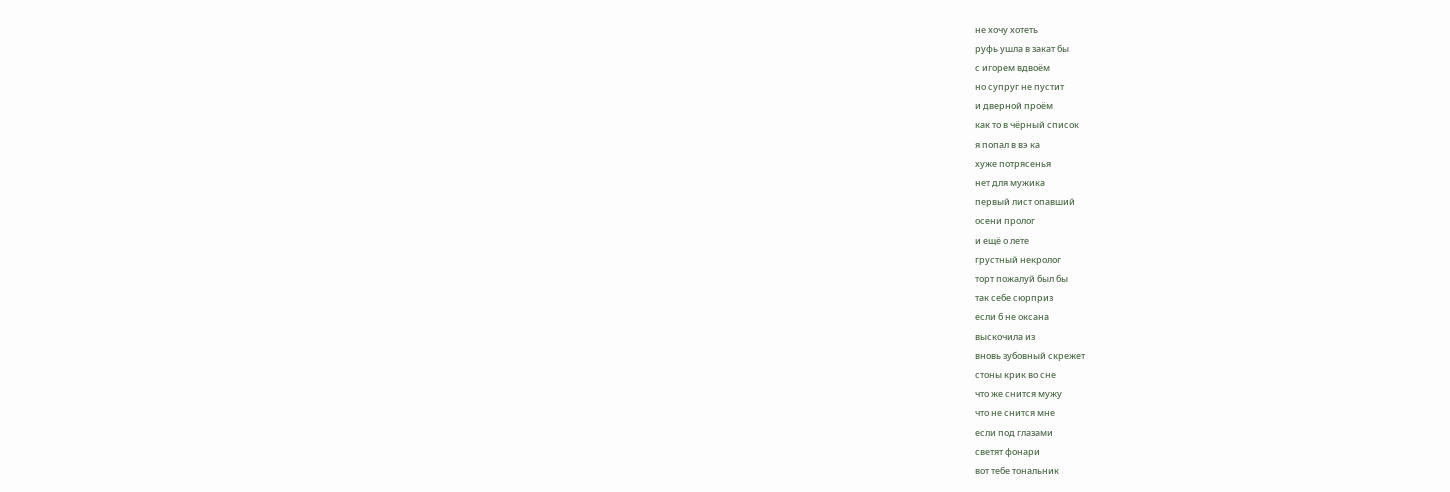не хочу хотеть
руфь ушла в закат бы
с игорем вдвоём
но супруг не пустит
и дверной проём
как то в чёрный список
я попал в вэ ка
хуже потрясенья
нет для мужика
первый лист опавший
осени пролог
и ещё о лете
грустный некролог
торт пожалуй был бы
так себе сюрприз
если б не оксана
выскочила из
вновь зубовный скрежет
стоны крик во сне
что же снится мужу
что не снится мне
если под глазами
светят фонари
вот тебе тональник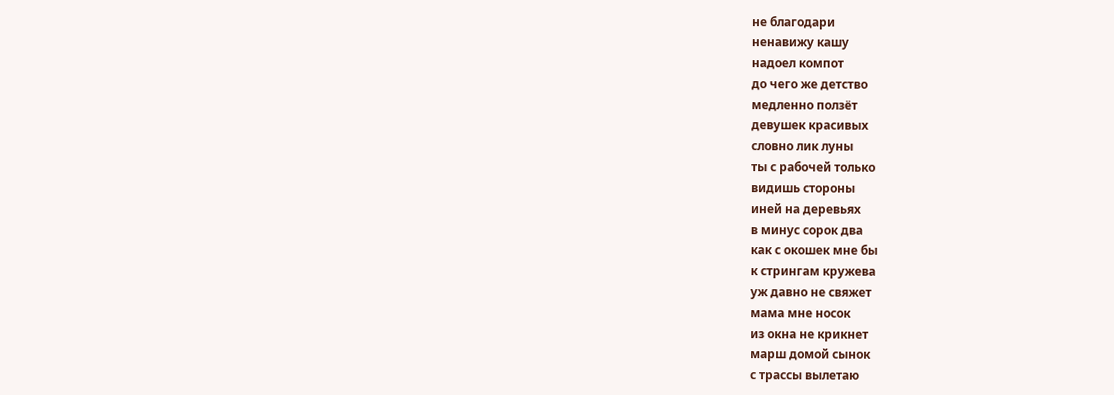не благодари
ненавижу кашу
надоел компот
до чего же детство
медленно ползёт
девушек красивых
словно лик луны
ты с рабочей только
видишь стороны
иней на деревьях
в минус сорок два
как с окошек мне бы
к стрингам кружева
уж давно не свяжет
мама мне носок
из окна не крикнет
марш домой сынок
с трассы вылетаю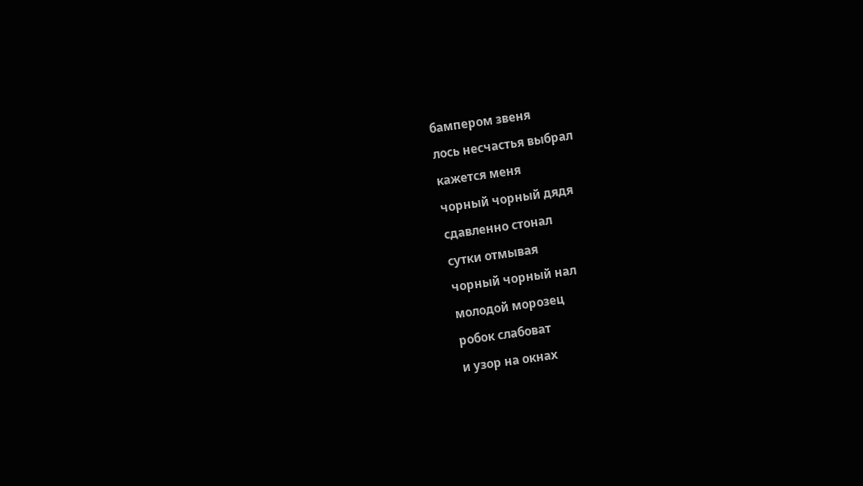бампером звеня
лось несчастья выбрал
кажется меня
чорный чорный дядя
сдавленно стонал
сутки отмывая
чорный чорный нал
молодой морозец
робок слабоват
и узор на окнах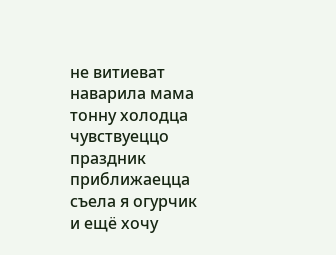не витиеват
наварила мама
тонну холодца
чувствуеццо праздник
приближаецца
съела я огурчик
и ещё хочу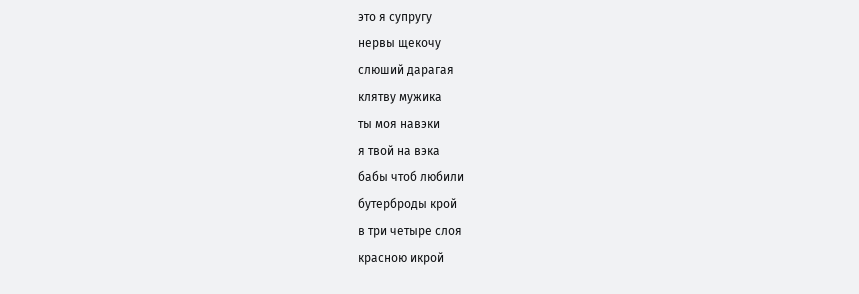это я супругу
нервы щекочу
слюший дарагая
клятву мужика
ты моя навэки
я твой на вэка
бабы чтоб любили
бутерброды крой
в три четыре слоя
красною икрой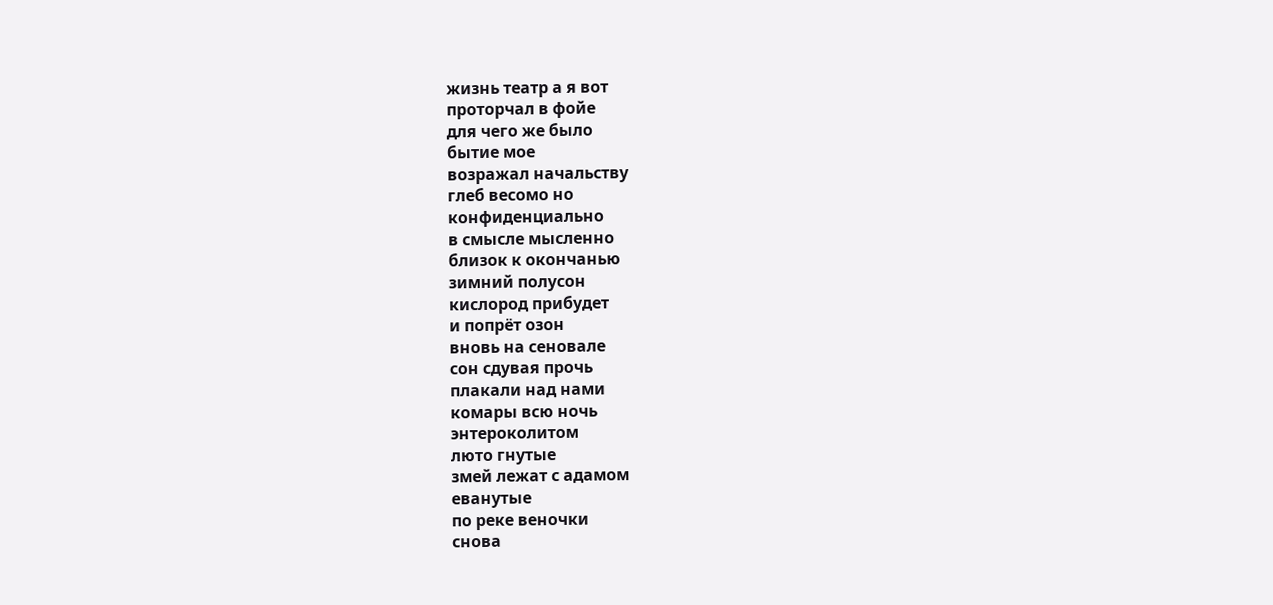жизнь театр а я вот
проторчал в фойе
для чего же было
бытие мое
возражал начальству
глеб весомо но
конфиденциально
в смысле мысленно
близок к окончанью
зимний полусон
кислород прибудет
и попрёт озон
вновь на сеновале
сон сдувая прочь
плакали над нами
комары всю ночь
энтероколитом
люто гнутые
змей лежат с адамом
еванутые
по реке веночки
снова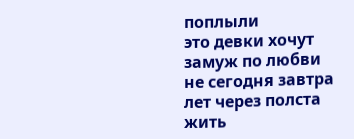поплыли
это девки хочут
замуж по любви
не сегодня завтра
лет через полста
жить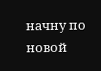начну по новой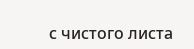с чистого листа